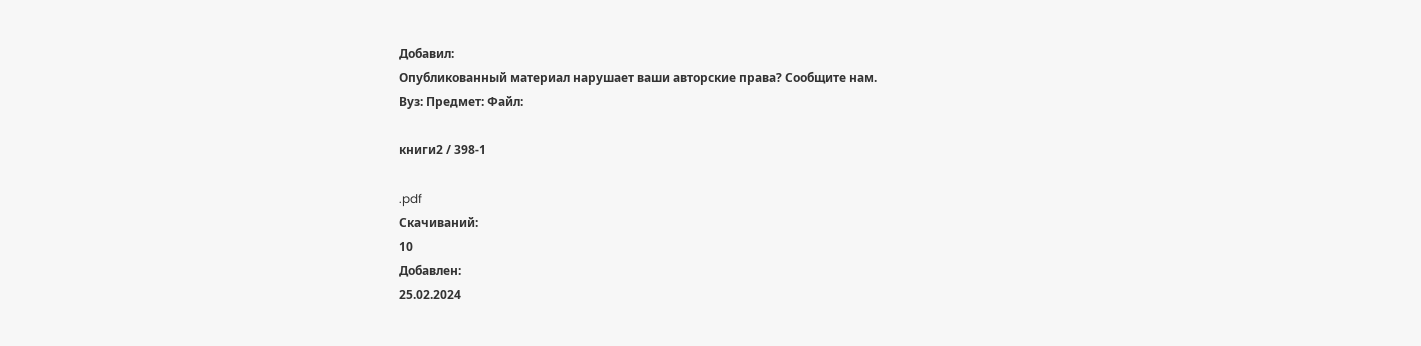Добавил:
Опубликованный материал нарушает ваши авторские права? Сообщите нам.
Вуз: Предмет: Файл:

книги2 / 398-1

.pdf
Скачиваний:
10
Добавлен:
25.02.2024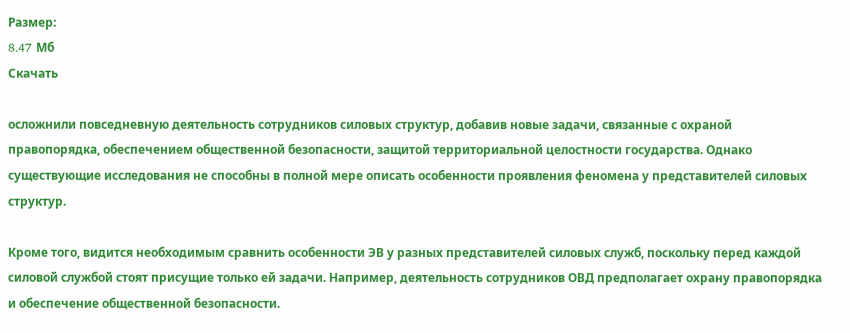Размер:
8.47 Mб
Скачать

осложнили повседневную деятельность сотрудников силовых структур, добавив новые задачи, связанные с охраной правопорядка, обеспечением общественной безопасности, защитой территориальной целостности государства. Однако существующие исследования не способны в полной мере описать особенности проявления феномена у представителей силовых структур.

Кроме того, видится необходимым сравнить особенности ЭВ у разных представителей силовых служб, поскольку перед каждой силовой службой стоят присущие только ей задачи. Например, деятельность сотрудников ОВД предполагает охрану правопорядка и обеспечение общественной безопасности.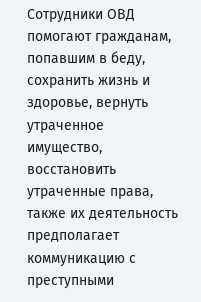Сотрудники ОВД помогают гражданам, попавшим в беду, сохранить жизнь и здоровье, вернуть утраченное имущество, восстановить утраченные права, также их деятельность предполагает коммуникацию с преступными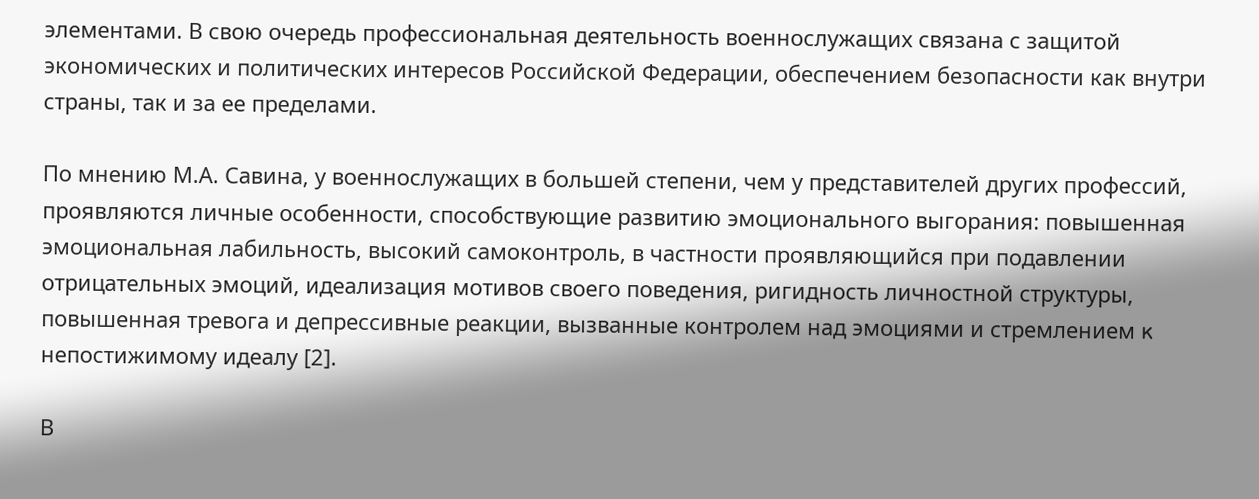элементами. В свою очередь профессиональная деятельность военнослужащих связана с защитой экономических и политических интересов Российской Федерации, обеспечением безопасности как внутри страны, так и за ее пределами.

По мнению М.А. Савина, у военнослужащих в большей степени, чем у представителей других профессий, проявляются личные особенности, способствующие развитию эмоционального выгорания: повышенная эмоциональная лабильность, высокий самоконтроль, в частности проявляющийся при подавлении отрицательных эмоций, идеализация мотивов своего поведения, ригидность личностной структуры, повышенная тревога и депрессивные реакции, вызванные контролем над эмоциями и стремлением ĸ непостижимому идеалу [2].

В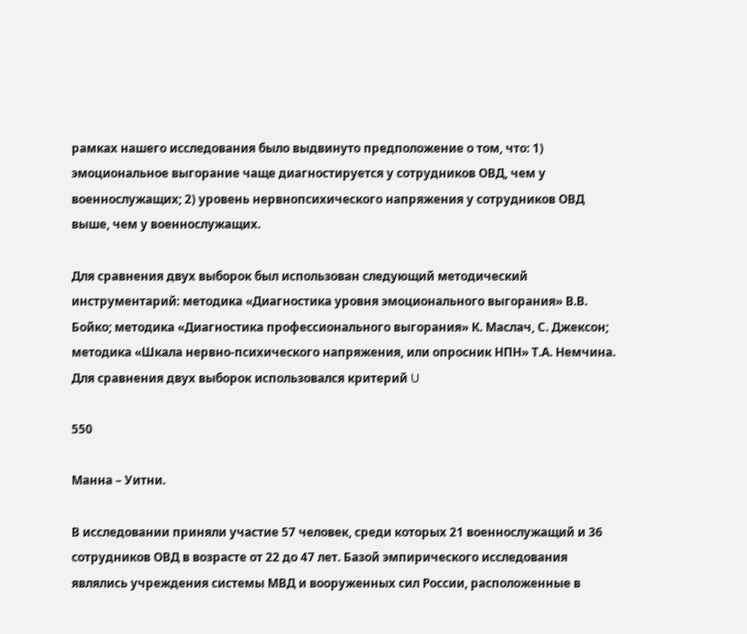рамках нашего исследования было выдвинуто предположение о том, что: 1) эмоциональное выгорание чаще диагностируется у сотрудников ОВД, чем у военнослужащих; 2) уровень нервнопсихического напряжения у сотрудников ОВД выше, чем у военнослужащих.

Для сравнения двух выборок был использован следующий методический инструментарий: методика «Диагностика уровня эмоционального выгорания» В.В. Бойко; методика «Диагностика профессионального выгорания» К. Маслач, С. Джексон; методика «Шкала нервно-психического напряжения, или опросник НПН» Т.А. Немчина. Для сравнения двух выборок использовался критерий U

550

Манна – Уитни.

В исследовании приняли участие 57 человек, среди которых 21 военнослужащий и 36 сотрудников ОВД в возрасте от 22 до 47 лет. Базой эмпирического исследования являлись учреждения системы МВД и вооруженных сил России, расположенные в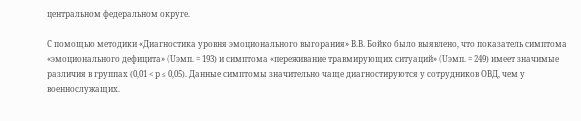центральном федеральном округе.

С помощью методики «Диагностика уровня эмоционального выгорания» В.В. Бойко было выявлено, что показатель симптома «эмоционального дефицита» (Uэмп. = 193) и симптома «переживание травмирующих ситуаций» (Uэмп. = 249) имеет значимые различия в группах (0,01 < р ≤ 0,05). Данные симптомы значительно чаще диагностируются у сотрудников ОВД, чем у военнослужащих.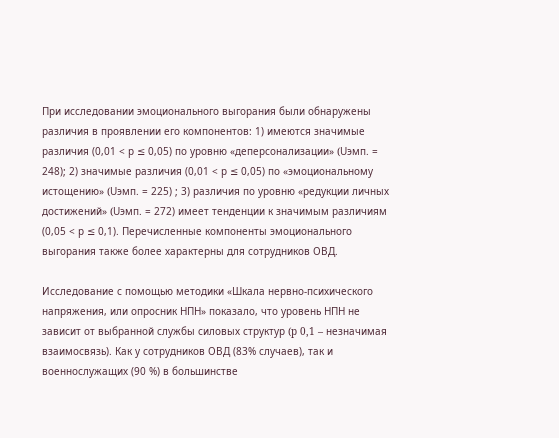При исследовании эмоционального выгорания были обнаружены различия в проявлении его компонентов: 1) имеются значимые различия (0,01 < р ≤ 0,05) по уровню «деперсонализации» (Uэмп. = 248); 2) значимые различия (0,01 < р ≤ 0,05) по «эмоциональному истощению» (Uэмп. = 225) ; 3) различия по уровню «редукции личных достижений» (Uэмп. = 272) имеет тенденции к значимым различиям (0,05 < р ≤ 0,1). Перечисленные компоненты эмоционального выгорания также более характерны для сотрудников ОВД.

Исследование с помощью методики «Шкала нервно-психического напряжения, или опросник НПН» показало, что уровень НПН не зависит от выбранной службы силовых структур (p 0,1 – незначимая взаимосвязь). Как у сотрудников ОВД (83% случаев), так и военнослужащих (90 %) в большинстве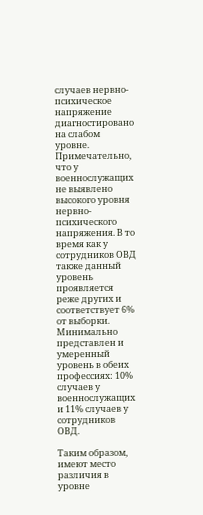случаев нервно-психическое напряжение диагностировано на слабом уровне. Примечательно, что у военнослужащих не выявлено высокого уровня нервно-психического напряжения. В то время как у сотрудников ОВД также данный уровень проявляется реже других и соответствует 6% от выборки. Минимально представлен и умеренный уровень в обеих профессиях: 10% случаев у военнослужащих и 11% случаев у сотрудников ОВД.

Таким образом, имеют место различия в уровне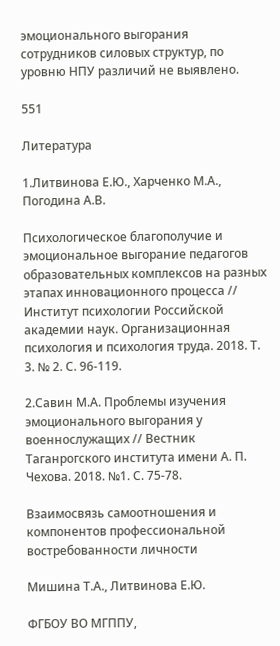эмоционального выгорания сотрудников силовых структур, по уровню НПУ различий не выявлено.

551

Литература

1.Литвинова Е.Ю., Харченко М.А., Погодина А.В.

Психологическое благополучие и эмоциональное выгорание педагогов образовательных комплексов на разных этапах инновационного процесса // Институт психологии Российской академии наук. Организационная психология и психология труда. 2018. Т. 3. № 2. С. 96-119.

2.Савин М.А. Проблемы изучения эмоционального выгорания у военнослужащих // Вестник Таганрогского института имени А. П. Чехова. 2018. №1. С. 75-78.

Взаимосвязь самоотношения и компонентов профессиональной востребованности личности

Мишина Т.А., Литвинова Е.Ю.

ФГБОУ ВО МГППУ,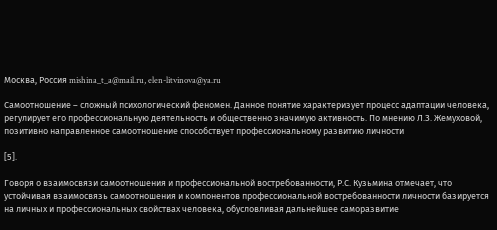Москва, Россия mishina_t_a@mail.ru, elen-litvinova@ya.ru

Самоотношение – сложный психологический феномен. Данное понятие характеризует процесс адаптации человека, регулирует его профессиональную деятельность и общественно значимую активность. По мнению Л.З. Жемуховой, позитивно направленное самоотношение способствует профессиональному развитию личности

[5].

Говоря о взаимосвязи самоотношения и профессиональной востребованности, Р.С. Кузьмина отмечает, что устойчивая взаимосвязь самоотношения и компонентов профессиональной востребованности личности базируется на личных и профессиональных свойствах человека, обусловливая дальнейшее саморазвитие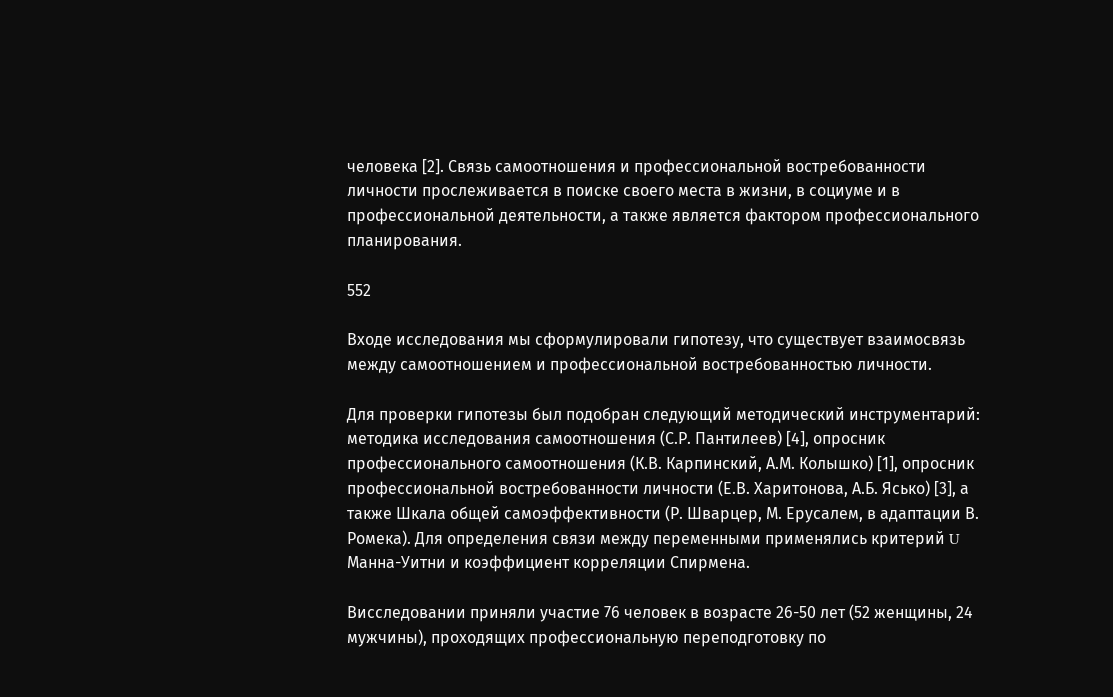человека [2]. Связь самоотношения и профессиональной востребованности личности прослеживается в поиске своего места в жизни, в социуме и в профессиональной деятельности, а также является фактором профессионального планирования.

552

Входе исследования мы сформулировали гипотезу, что существует взаимосвязь между самоотношением и профессиональной востребованностью личности.

Для проверки гипотезы был подобран следующий методический инструментарий: методика исследования самоотношения (С.Р. Пантилеев) [4], опросник профессионального самоотношения (К.В. Карпинский, А.М. Колышко) [1], опросник профессиональной востребованности личности (Е.В. Харитонова, А.Б. Ясько) [3], а также Шкала общей самоэффективности (Р. Шварцер, М. Ерусалем, в адаптации В. Ромека). Для определения связи между переменными применялись критерий U Манна-Уитни и коэффициент корреляции Спирмена.

Висследовании приняли участие 76 человек в возрасте 26-50 лет (52 женщины, 24 мужчины), проходящих профессиональную переподготовку по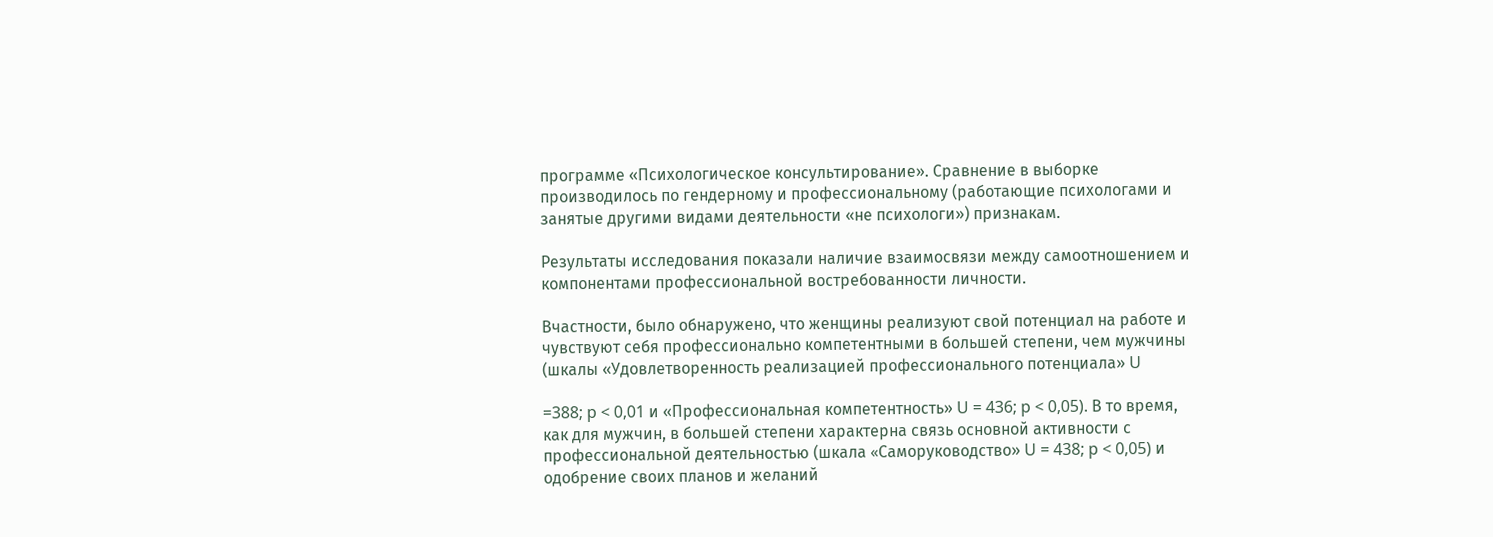программе «Психологическое консультирование». Сравнение в выборке производилось по гендерному и профессиональному (работающие психологами и занятые другими видами деятельности «не психологи») признакам.

Результаты исследования показали наличие взаимосвязи между самоотношением и компонентами профессиональной востребованности личности.

Вчастности, было обнаружено, что женщины реализуют свой потенциал на работе и чувствуют себя профессионально компетентными в большей степени, чем мужчины (шкалы «Удовлетворенность реализацией профессионального потенциала» U

=388; p < 0,01 и «Профессиональная компетентность» U = 436; p < 0,05). В то время, как для мужчин, в большей степени характерна связь основной активности с профессиональной деятельностью (шкала «Cаморуководство» U = 438; p < 0,05) и одобрение своих планов и желаний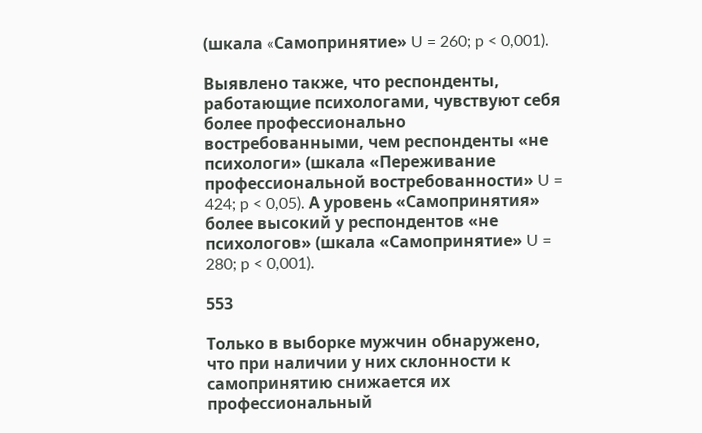(шкала «Cамопринятие» U = 260; p < 0,001).

Выявлено также, что респонденты, работающие психологами, чувствуют себя более профессионально востребованными, чем респонденты «не психологи» (шкала «Переживание профессиональной востребованности» U = 424; p < 0,05). А уровень «Самопринятия» более высокий у респондентов «не психологов» (шкала «Самопринятие» U = 280; p < 0,001).

553

Только в выборке мужчин обнаружено, что при наличии у них склонности к самопринятию снижается их профессиональный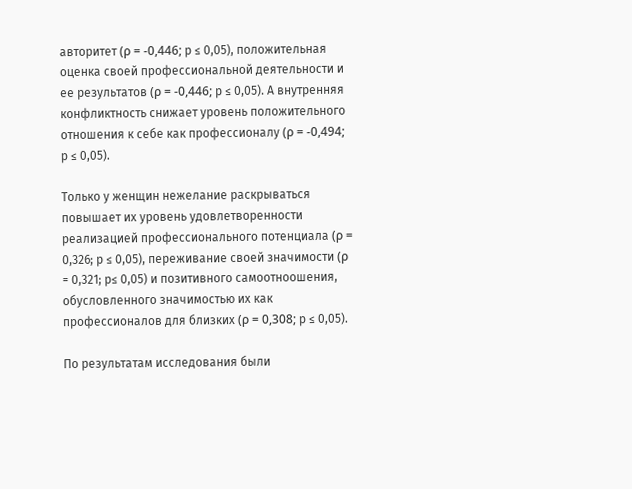авторитет (ρ = -0,446; р ≤ 0,05), положительная оценка своей профессиональной деятельности и ее результатов (ρ = -0,446; р ≤ 0,05). А внутренняя конфликтность снижает уровень положительного отношения к себе как профессионалу (ρ = -0,494; р ≤ 0,05).

Только у женщин нежелание раскрываться повышает их уровень удовлетворенности реализацией профессионального потенциала (ρ = 0,326; р ≤ 0,05), переживание своей значимости (ρ = 0,321; р≤ 0,05) и позитивного самоотноошения, обусловленного значимостью их как профессионалов для близких (ρ = 0,308; р ≤ 0,05).

По результатам исследования были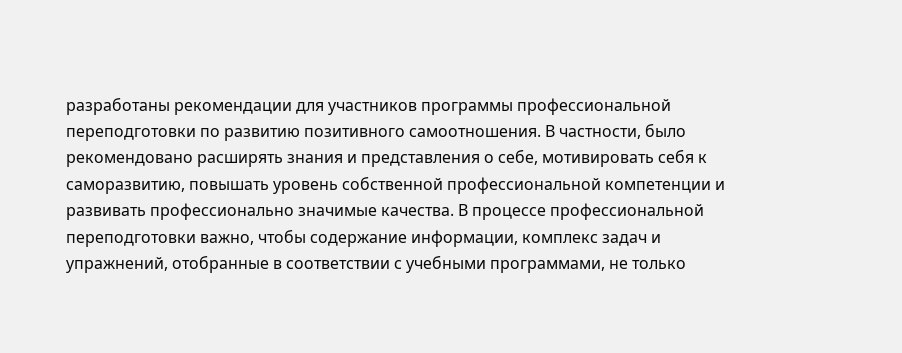разработаны рекомендации для участников программы профессиональной переподготовки по развитию позитивного самоотношения. В частности, было рекомендовано расширять знания и представления о себе, мотивировать себя к саморазвитию, повышать уровень собственной профессиональной компетенции и развивать профессионально значимые качества. В процессе профессиональной переподготовки важно, чтобы содержание информации, комплекс задач и упражнений, отобранные в соответствии с учебными программами, не только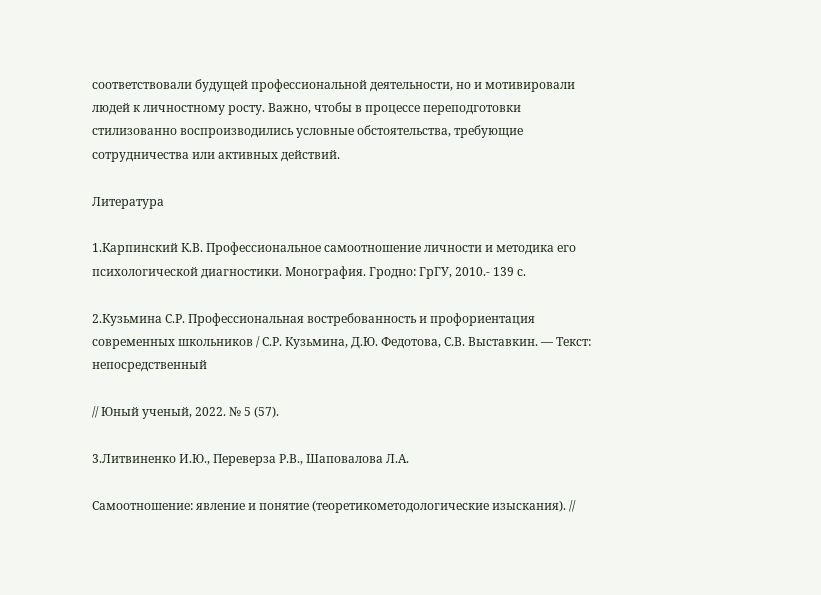соответствовали будущей профессиональной деятельности, но и мотивировали людей к личностному росту. Важно, чтобы в процессе переподготовки стилизованно воспроизводились условные обстоятельства, требующие сотрудничества или активных действий.

Литература

1.Карпинский К.В. Профессиональное самоотношение личности и методика его психологической диагностики. Монография. Гродно: ГрГУ, 2010.- 139 с.

2.Кузьмина С.Р. Профессиональная востребованность и профориентация современных школьников / С.Р. Кузьмина, Д.Ю. Федотова, С.В. Выставкин. — Текст: непосредственный

// Юный ученый, 2022. № 5 (57).

3.Литвиненко И.Ю., Переверза Р.В., Шаповалова Л.А.

Самоотношение: явление и понятие (теоретикометодологические изыскания). //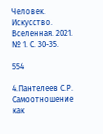Человек. Искусство. Вселенная. 2021. № 1. С. 30-35.

554

4.Пантелеев С.Р. Самоотношение как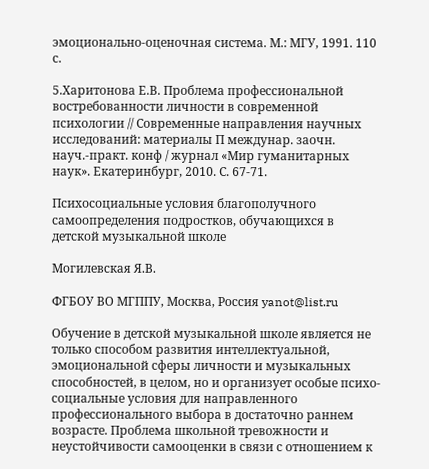эмоционально-оценочная система. М.: МГУ, 1991. 110 с.

5.Харитонова Е.В. Проблема профессиональной востребованности личности в современной психологии // Современные направления научных исследований: материалы П междунар. заочн. науч.-практ. конф / журнал «Мир гуманитарных наук». Екатеринбург, 2010. С. 67-71.

Психосоциальные условия благополучного самоопределения подростков, обучающихся в детской музыкальной школе

Могилевская Я.В.

ФГБОУ ВО МГППУ, Москва, Россия yanot@list.ru

Обучение в детской музыкальной школе является не только способом развития интеллектуальной, эмоциональной сферы личности и музыкальных способностей, в целом, но и организует особые психо-социальные условия для направленного профессионального выбора в достаточно раннем возрасте. Проблема школьной тревожности и неустойчивости самооценки в связи с отношением к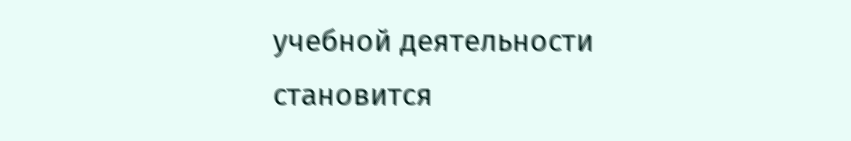учебной деятельности становится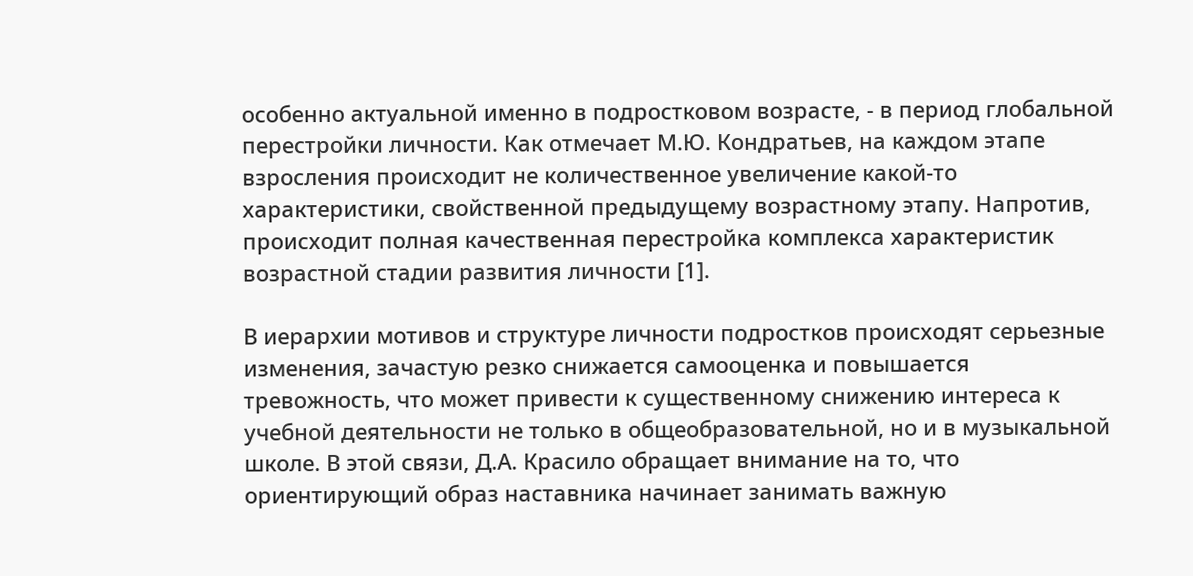особенно актуальной именно в подростковом возрасте, - в период глобальной перестройки личности. Как отмечает М.Ю. Кондратьев, на каждом этапе взросления происходит не количественное увеличение какой-то характеристики, свойственной предыдущему возрастному этапу. Напротив, происходит полная качественная перестройка комплекса характеристик возрастной стадии развития личности [1].

В иерархии мотивов и структуре личности подростков происходят серьезные изменения, зачастую резко снижается самооценка и повышается тревожность, что может привести к существенному снижению интереса к учебной деятельности не только в общеобразовательной, но и в музыкальной школе. В этой связи, Д.А. Красило обращает внимание на то, что ориентирующий образ наставника начинает занимать важную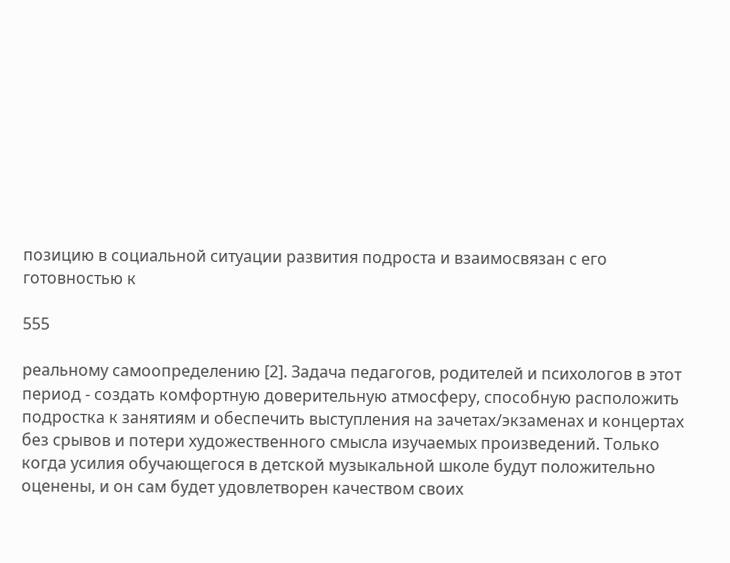позицию в социальной ситуации развития подроста и взаимосвязан с его готовностью к

555

реальному самоопределению [2]. Задача педагогов, родителей и психологов в этот период - создать комфортную доверительную атмосферу, способную расположить подростка к занятиям и обеспечить выступления на зачетах/экзаменах и концертах без срывов и потери художественного смысла изучаемых произведений. Только когда усилия обучающегося в детской музыкальной школе будут положительно оценены, и он сам будет удовлетворен качеством своих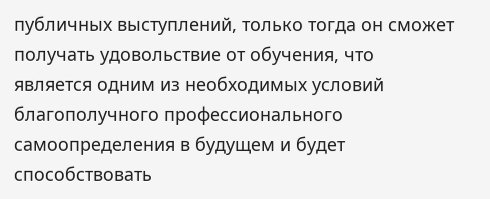публичных выступлений, только тогда он сможет получать удовольствие от обучения, что является одним из необходимых условий благополучного профессионального самоопределения в будущем и будет способствовать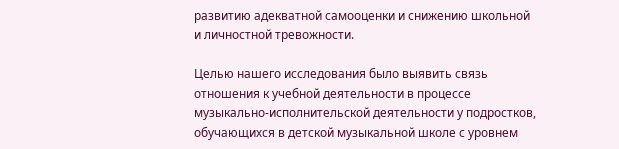развитию адекватной самооценки и снижению школьной и личностной тревожности.

Целью нашего исследования было выявить связь отношения к учебной деятельности в процессе музыкально-исполнительской деятельности у подростков, обучающихся в детской музыкальной школе с уровнем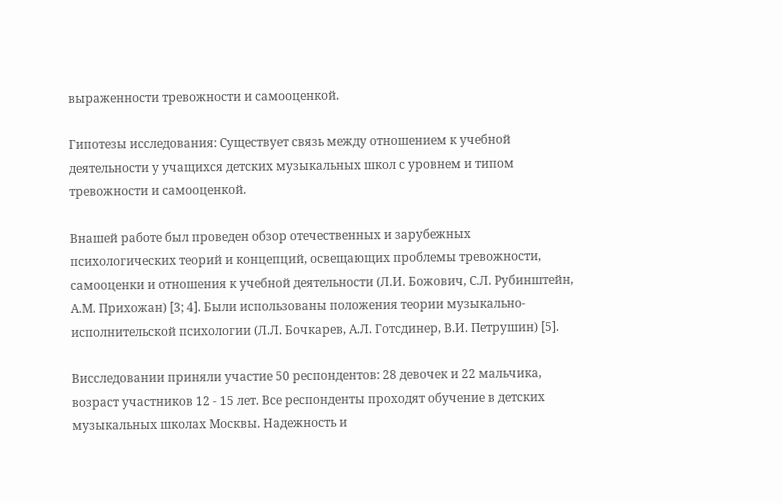выраженности тревожности и самооценкой.

Гипотезы исследования: Существует связь между отношением к учебной деятельности у учащихся детских музыкальных школ с уровнем и типом тревожности и самооценкой.

Внашей работе был проведен обзор отечественных и зарубежных психологических теорий и концепций, освещающих проблемы тревожности, самооценки и отношения к учебной деятельности (Л.И. Божович, С.Л. Рубинштейн, А.М. Прихожан) [3; 4]. Были использованы положения теории музыкально-исполнительской психологии (Л.Л. Бочкарев, А.Л. Готсдинер, В.И. Петрушин) [5].

Висследовании приняли участие 50 респондентов: 28 девочек и 22 мальчика, возраст участников 12 - 15 лет. Все респонденты проходят обучение в детских музыкальных школах Москвы. Надежность и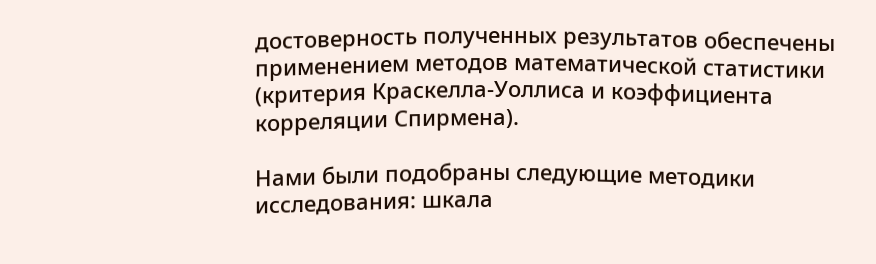достоверность полученных результатов обеспечены применением методов математической статистики (критерия Краскелла-Уоллиса и коэффициента корреляции Спирмена).

Нами были подобраны следующие методики исследования: шкала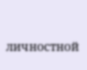личностной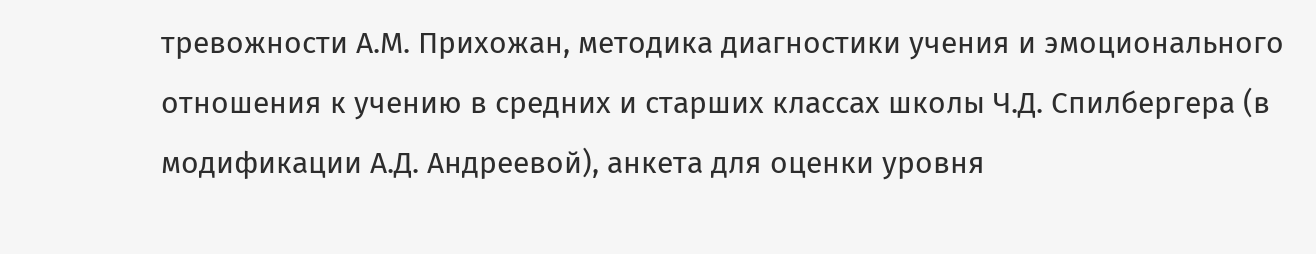тревожности А.М. Прихожан, методика диагностики учения и эмоционального отношения к учению в средних и старших классах школы Ч.Д. Спилбергера (в модификации А.Д. Андреевой), анкета для оценки уровня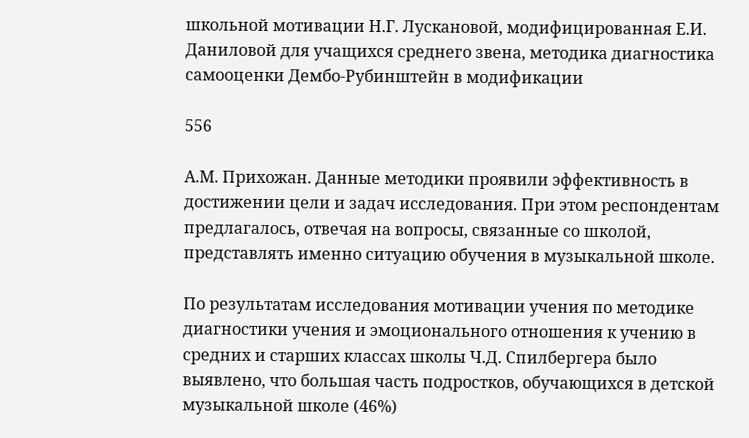школьной мотивации Н.Г. Лускановой, модифицированная Е.И. Даниловой для учащихся среднего звена, методика диагностика самооценки Дембо-Рубинштейн в модификации

556

А.М. Прихожан. Данные методики проявили эффективность в достижении цели и задач исследования. При этом респондентам предлагалось, отвечая на вопросы, связанные со школой, представлять именно ситуацию обучения в музыкальной школе.

По результатам исследования мотивации учения по методике диагностики учения и эмоционального отношения к учению в средних и старших классах школы Ч.Д. Спилбергера было выявлено, что большая часть подростков, обучающихся в детской музыкальной школе (46%)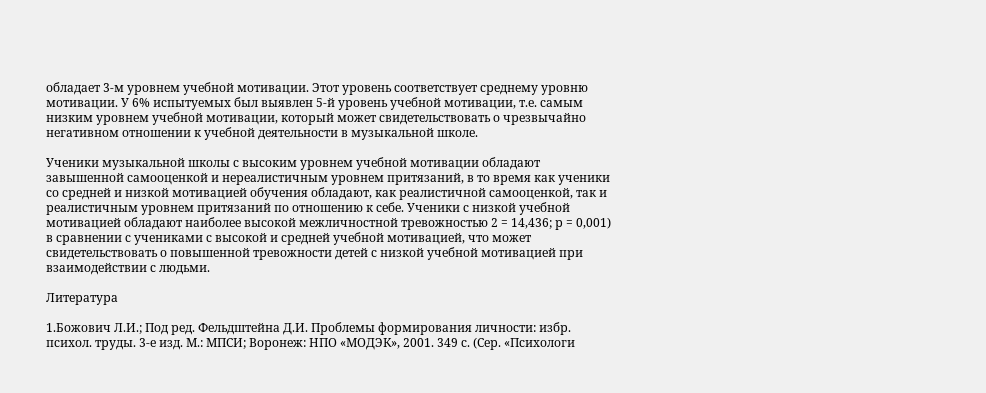обладает 3-м уровнем учебной мотивации. Этот уровень соответствует среднему уровню мотивации. У 6% испытуемых был выявлен 5-й уровень учебной мотивации, т.е. самым низким уровнем учебной мотивации, который может свидетельствовать о чрезвычайно негативном отношении к учебной деятельности в музыкальной школе.

Ученики музыкальной школы с высоким уровнем учебной мотивации обладают завышенной самооценкой и нереалистичным уровнем притязаний, в то время как ученики со средней и низкой мотивацией обучения обладают, как реалистичной самооценкой, так и реалистичным уровнем притязаний по отношению к себе. Ученики с низкой учебной мотивацией обладают наиболее высокой межличностной тревожностью 2 = 14,436; р = 0,001) в сравнении с учениками с высокой и средней учебной мотивацией, что может свидетельствовать о повышенной тревожности детей с низкой учебной мотивацией при взаимодействии с людьми.

Литература

1.Божович Л.И.; Под ред. Фельдштейна Д.И. Проблемы формирования личности: избр. психол. труды. 3-е изд. М.: МПСИ; Воронеж: НПО «МОДЭК», 2001. 349 с. (Сер. «Психологи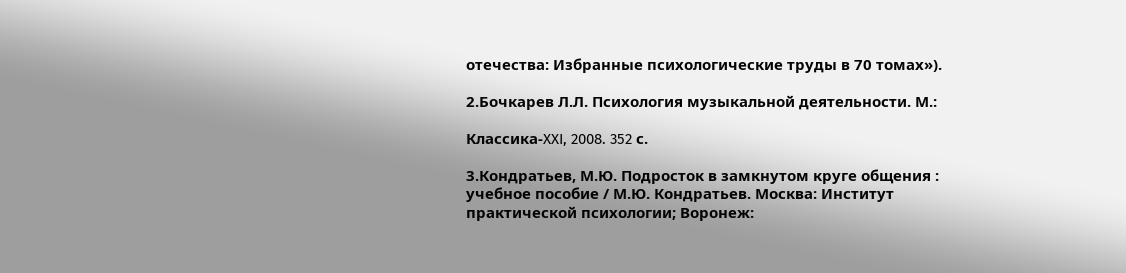отечества: Избранные психологические труды в 70 томах»).

2.Бочкарев Л.Л. Психология музыкальной деятельности. М.:

Классика-XXI, 2008. 352 с.

3.Кондратьев, М.Ю. Подросток в замкнутом круге общения : учебное пособие / М.Ю. Кондратьев. Москва: Институт практической психологии; Воронеж: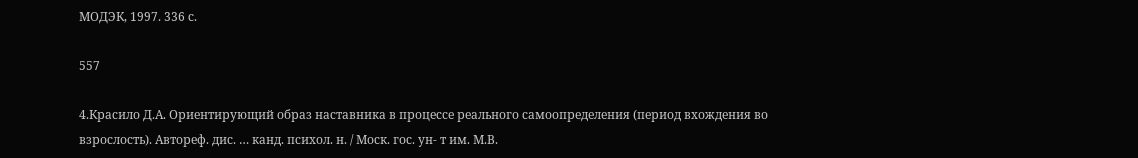МОДЭК, 1997. 336 с.

557

4.Красило Д.А. Ориентирующий образ наставника в процессе реального самоопределения (период вхождения во взрослость). Автореф. дис. … канд. психол. н. / Моск. гос. ун- т им. М.В.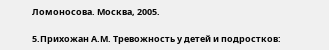Ломоносова. Москва, 2005.

5.Прихожан А.М. Тревожность у детей и подростков: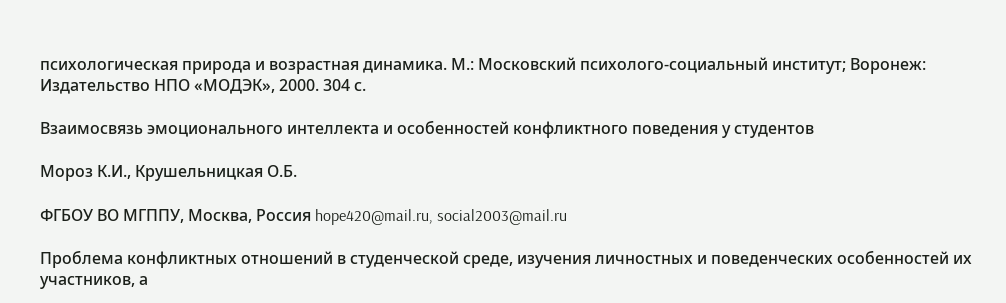психологическая природа и возрастная динамика. М.: Московский психолого-социальный институт; Воронеж: Издательство НПО «МОДЭК», 2000. 304 с.

Взаимосвязь эмоционального интеллекта и особенностей конфликтного поведения у студентов

Мороз К.И., Крушельницкая О.Б.

ФГБОУ ВО МГППУ, Москва, Россия hope420@mail.ru, social2003@mail.ru

Проблема конфликтных отношений в студенческой среде, изучения личностных и поведенческих особенностей их участников, а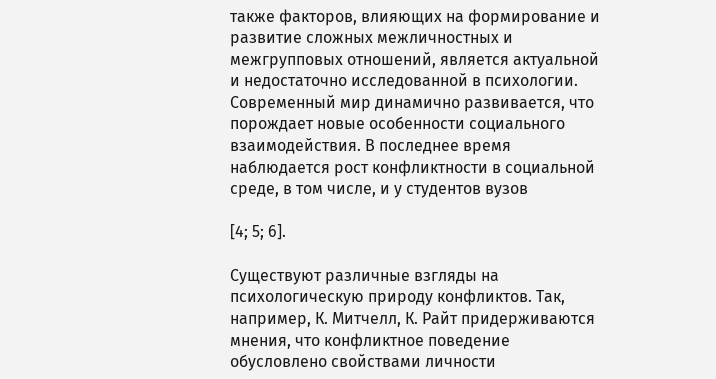также факторов, влияющих на формирование и развитие сложных межличностных и межгрупповых отношений, является актуальной и недостаточно исследованной в психологии. Современный мир динамично развивается, что порождает новые особенности социального взаимодействия. В последнее время наблюдается рост конфликтности в социальной среде, в том числе, и у студентов вузов

[4; 5; 6].

Существуют различные взгляды на психологическую природу конфликтов. Так, например, К. Митчелл, К. Райт придерживаются мнения, что конфликтное поведение обусловлено свойствами личности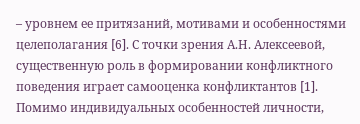– уровнем ее притязаний, мотивами и особенностями целеполагания [6]. С точки зрения А.Н. Алексеевой, существенную роль в формировании конфликтного поведения играет самооценка конфликтантов [1]. Помимо индивидуальных особенностей личности,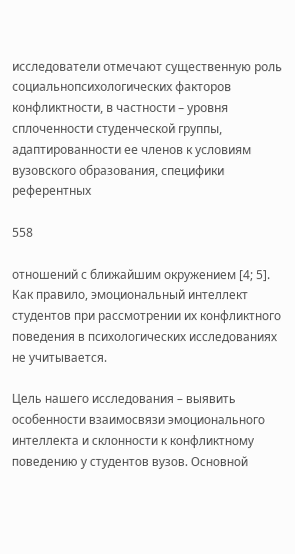исследователи отмечают существенную роль социальнопсихологических факторов конфликтности, в частности – уровня сплоченности студенческой группы, адаптированности ее членов к условиям вузовского образования, специфики референтных

558

отношений с ближайшим окружением [4; 5]. Как правило, эмоциональный интеллект студентов при рассмотрении их конфликтного поведения в психологических исследованиях не учитывается.

Цель нашего исследования – выявить особенности взаимосвязи эмоционального интеллекта и склонности к конфликтному поведению у студентов вузов. Основной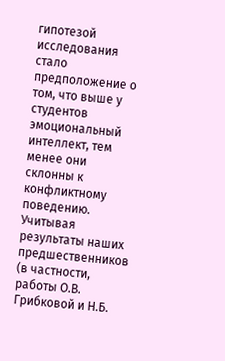гипотезой исследования стало предположение о том, что выше у студентов эмоциональный интеллект, тем менее они склонны к конфликтному поведению. Учитывая результаты наших предшественников (в частности, работы О.В. Грибковой и Н.Б.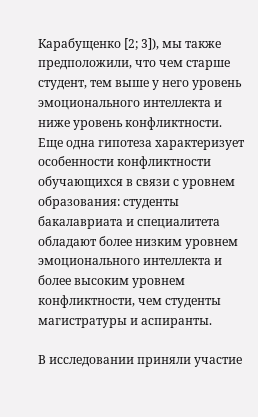Карабущенко [2; 3]), мы также предположили, что чем старше студент, тем выше у него уровень эмоционального интеллекта и ниже уровень конфликтности. Еще одна гипотеза характеризует особенности конфликтности обучающихся в связи с уровнем образования: студенты бакалавриата и специалитета обладают более низким уровнем эмоционального интеллекта и более высоким уровнем конфликтности, чем студенты магистратуры и аспиранты.

В исследовании приняли участие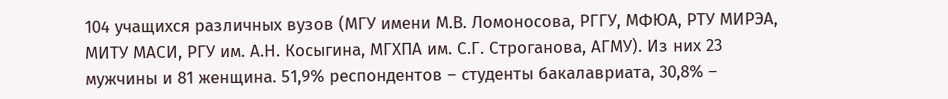104 учащихся различных вузов (МГУ имени М.В. Ломоносова, РГГУ, МФЮА, РТУ МИРЭА, МИТУ МАСИ, РГУ им. А.Н. Косыгина, МГХПА им. С.Г. Строганова, АГМУ). Из них 23 мужчины и 81 женщина. 51,9% респондентов – студенты бакалавриата, 30,8% –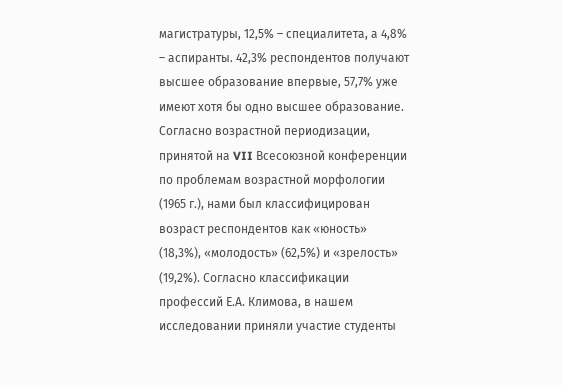магистратуры, 12,5% – специалитета, а 4,8% – аспиранты. 42,3% респондентов получают высшее образование впервые, 57,7% уже имеют хотя бы одно высшее образование. Согласно возрастной периодизации, принятой на VII Всесоюзной конференции по проблемам возрастной морфологии (1965 г.), нами был классифицирован возраст респондентов как «юность» (18,3%), «молодость» (62,5%) и «зрелость» (19,2%). Согласно классификации профессий Е.А. Климова, в нашем исследовании приняли участие студенты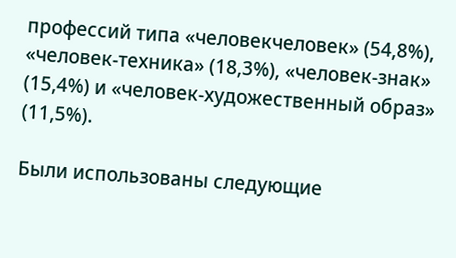профессий типа «человекчеловек» (54,8%), «человек-техника» (18,3%), «человек-знак» (15,4%) и «человек-художественный образ» (11,5%).

Были использованы следующие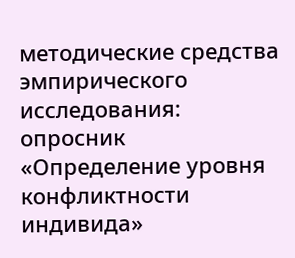методические средства эмпирического исследования: опросник «Определение уровня конфликтности индивида»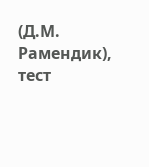(Д.М. Рамендик), тест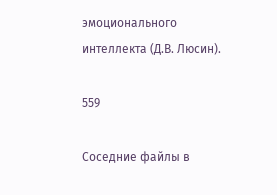эмоционального интеллекта (Д.В. Люсин).

559

Соседние файлы в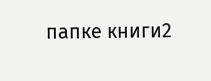папке книги2